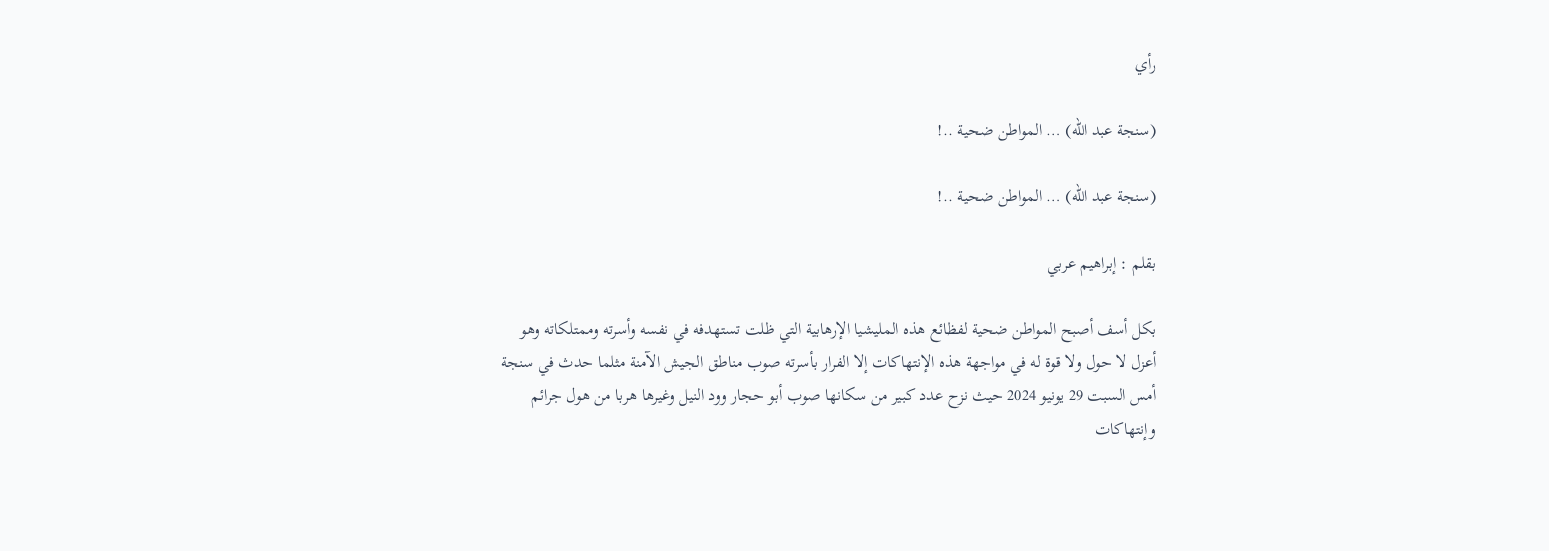رأي

(سنجة عبد الله) … المواطن ضحية ..!

(سنجة عبد الله) … المواطن ضحية ..!

بقلم : إبراهيم عربي

بكل أسف أصبح المواطن ضحية لفظائع هذه المليشيا الإرهابية التي ظلت تستهدفه في نفسه وأسرته وممتلكاته وهو أعزل لا حول ولا قوة له في مواجهة هذه الإنتهاكات إلا الفرار بأسرته صوب مناطق الجيش الآمنة مثلما حدث في سنجة أمس السبت 29 يونيو 2024 حيث نزح عدد كبير من سكانها صوب أبو حجار وود النيل وغيرها هربا من هول جرائم وإنتهاكات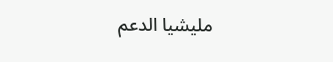مليشيا الدعم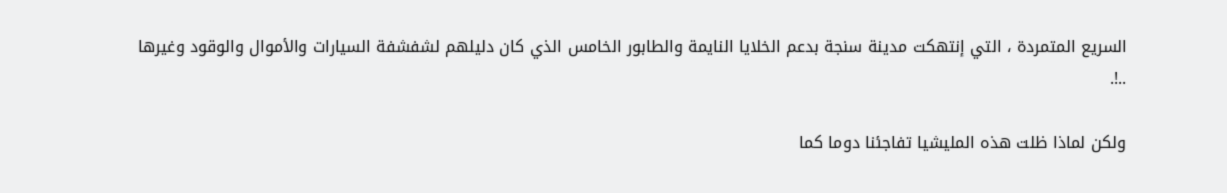السريع المتمردة ، التي إنتهكت مدينة سنجة بدعم الخلايا النايمة والطابور الخامس الذي كان دليلهم لشفشفة السيارات والأموال والوقود وغيرها ..!.

ولكن لماذا ظلت هذه المليشيا تفاجئنا دوما كما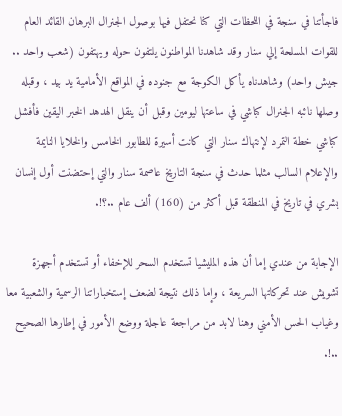فاجأتنا في سنجة في اللحظات التي كنا نحتفل فيها بوصول الجنرال البرهان القائد العام للقوات المسلحة إلي سنار وقد شاهدنا المواطنون يلتفون حوله ويهتفون (شعب واحد .. جيش واحد) وشاهدناه يأكل الكوجة مع جنوده في المواقع الأمامية يد بيد ، وقبله وصلها نائبه الجنرال كباشي في ساعتها ليومين وقبل أن ينقل الهدهد الخبر اليقين فأفشل كباشي خطة التمرد لإنتهاك سنار التي كانت أسيرة للطابور الخامس والخلايا النايمة والإعلام السالب مثلما حدث في سنجة التاريخ عاصمة سنار والتي إحتضنت أول إنسان بشري في تاريخ في المنطقة قبل أكثر من (160) ألف عام ..؟!.

الإجابة من عندي إما أن هذه المليشيا تستخدم السحر للإخفاء أو تستخدم أجهزة تشويش عند تحركاتها السريعة ، وإما ذلك نتيجة لضعف إستخباراتنا الرسمية والشعبية معا وغياب الحس الأمني وهنا لابد من مراجعة عاجلة ووضع الأمور في إطارها الصحيح ..!.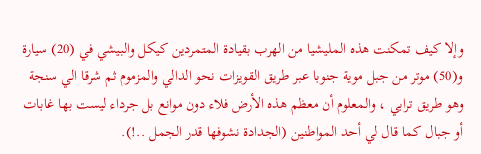وإلا كيف تمكنت هذه المليشيا من الهرب بقيادة المتمردين كيكل والبيشي في (20) سيارة و(50) موتر من جبل موية جنوبا عبر طريق القويزات نحو الدالي والمزموم ثم شرقا الي سنجة وهو طريق ترابي ، والمعلوم أن معظم هذه الأرض فلاء دون موانع بل جرداء ليست بها غابات أو جبال كما قال لي أحد المواطنين (الجدادة نشوفها قدر الجمل ..!).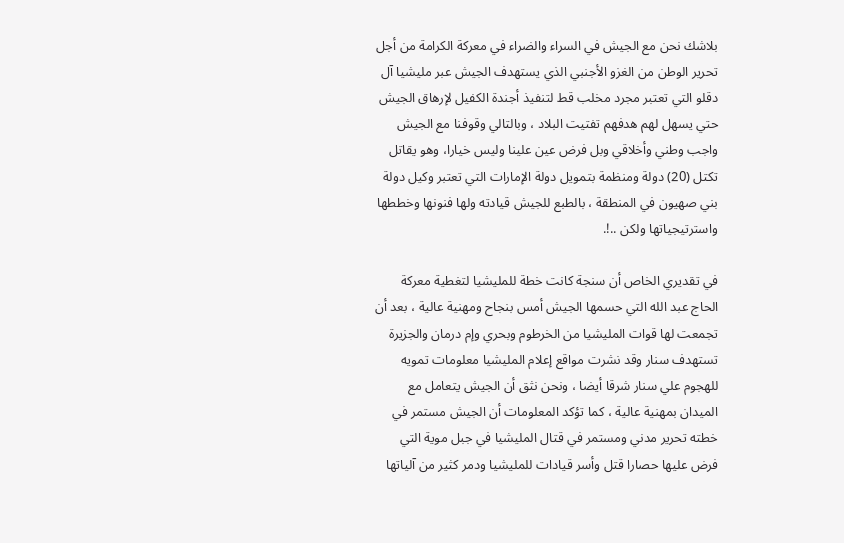بلاشك نحن مع الجيش في السراء والضراء في معركة الكرامة من أجل تحرير الوطن من الغزو الأجنبي الذي يستهدف الجيش عبر مليشيا آل دقلو التي تعتبر مجرد مخلب قط لتنفيذ أجندة الكفيل لإرهاق الجيش حتي يسهل لهم هدفهم تفتيت البلاد ، وبالتالي وقوفنا مع الجيش واجب وطني وأخلاقي وبل فرض عين علينا وليس خيارا، وهو يقاتل تكتل (20) دولة ومنظمة بتمويل دولة الإمارات التي تعتبر وكيل دولة بني صهيون في المنطقة ، بالطبع للجيش قيادته ولها فنونها وخططها واسترتيجياتها ولكن ..!.

في تقديري الخاص أن سنجة كانت خطة للمليشيا لتغطية معركة الحاج عبد الله التي حسمها الجيش أمس بنجاح ومهنية عالية ، بعد أن تجمعت لها قوات المليشيا من الخرطوم وبحري وإم درمان والجزيرة تستهدف سنار وقد نشرت مواقع إعلام المليشيا معلومات تمويه للهجوم علي سنار شرقا أيضا ، ونحن نثق أن الجيش يتعامل مع الميدان بمهنية عالية ، كما تؤكد المعلومات أن الجيش مستمر في خطته تحرير مدني ومستمر في قتال المليشيا في جبل موية التي فرض عليها حصارا قتل وأسر قيادات للمليشيا ودمر كثير من آلياتها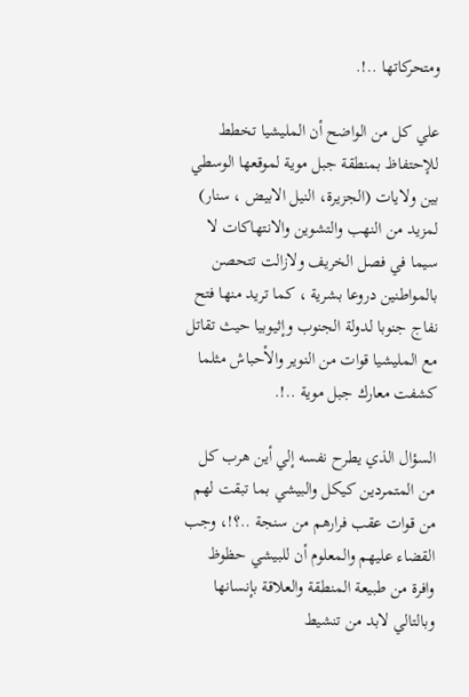ومتحركاتها ..!.

علي كل من الواضح أن المليشيا تخطط للإحتفاظ بمنطقة جبل موية لموقعها الوسطي بين ولايات (الجزيرة، النيل الابيض ، سنار) لمزيد من النهب والتشوين والانتهاكات لا سيما في فصل الخريف ولازالت تتحصن بالمواطنين دروعا بشرية ، كما تريد منها فتح نفاج جنوبا لدولة الجنوب وإثيوبيا حيث تقاتل مع المليشيا قوات من النوير والأحباش مثلما كشفت معارك جبل موية ..!.

السؤال الذي يطرح نفسه إلي أين هرب كل من المتمردين كيكل والبيشي بما تبقت لهم من قوات عقب فرارهم من سنجة ..؟!، وجب القضاء عليهم والمعلوم أن للبيشي حظوظ وافرة من طبيعة المنطقة والعلاقة بإنسانها وبالتالي لابد من تنشيط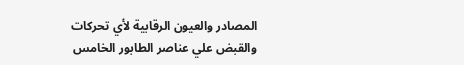المصادر والعيون الرقابية لأي تحركات والقبض علي عناصر الطابور الخامس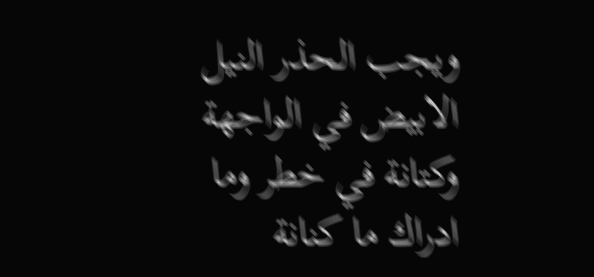ويجب الحذر النيل الابيض في الواجهة وكتانة في خطر وما ادراك ما كنانة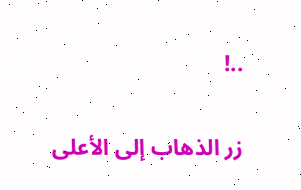..!

زر الذهاب إلى الأعلى